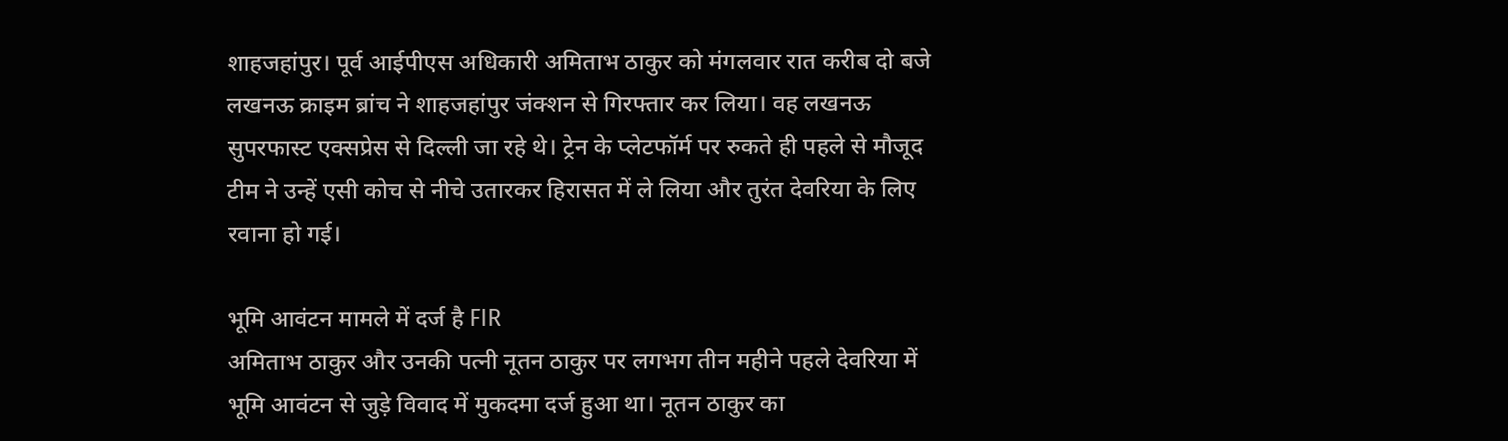शाहजहांपुर। पूर्व आईपीएस अधिकारी अमिताभ ठाकुर को मंगलवार रात करीब दो बजे लखनऊ क्राइम ब्रांच ने शाहजहांपुर जंक्शन से गिरफ्तार कर लिया। वह लखनऊ सुपरफास्ट एक्सप्रेस से दिल्ली जा रहे थे। ट्रेन के प्लेटफॉर्म पर रुकते ही पहले से मौजूद टीम ने उन्हें एसी कोच से नीचे उतारकर हिरासत में ले लिया और तुरंत देवरिया के लिए रवाना हो गई।

भूमि आवंटन मामले में दर्ज है FIR
अमिताभ ठाकुर और उनकी पत्नी नूतन ठाकुर पर लगभग तीन महीने पहले देवरिया में भूमि आवंटन से जुड़े विवाद में मुकदमा दर्ज हुआ था। नूतन ठाकुर का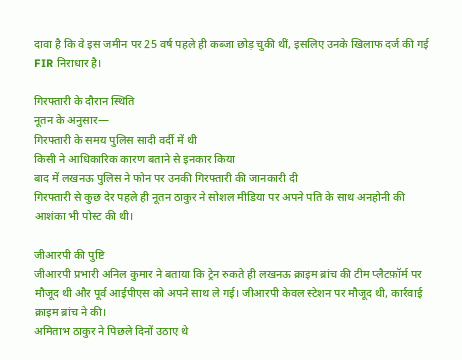दावा है कि वे इस जमीन पर 25 वर्ष पहले ही कब्जा छोड़ चुकी थीं, इसलिए उनके खिलाफ दर्ज की गई FIR निराधार है।

गिरफ्तारी के दौरान स्थिति
नूतन के अनुसार—
गिरफ्तारी के समय पुलिस सादी वर्दी में थी
किसी ने आधिकारिक कारण बताने से इनकार किया
बाद में लखनऊ पुलिस ने फोन पर उनकी गिरफ्तारी की जानकारी दी
गिरफ्तारी से कुछ देर पहले ही नूतन ठाकुर ने सोशल मीडिया पर अपने पति के साथ अनहोनी की आशंका भी पोस्ट की थी।

जीआरपी की पुष्टि
जीआरपी प्रभारी अनिल कुमार ने बताया कि ट्रेन रुकते ही लखनऊ क्राइम ब्रांच की टीम प्लैटफ़ॉर्म पर मौजूद थी और पूर्व आईपीएस को अपने साथ ले गई। जीआरपी केवल स्टेशन पर मौजूद थी, कार्रवाई क्राइम ब्रांच ने की।
अमिताभ ठाकुर ने पिछले दिनों उठाए थे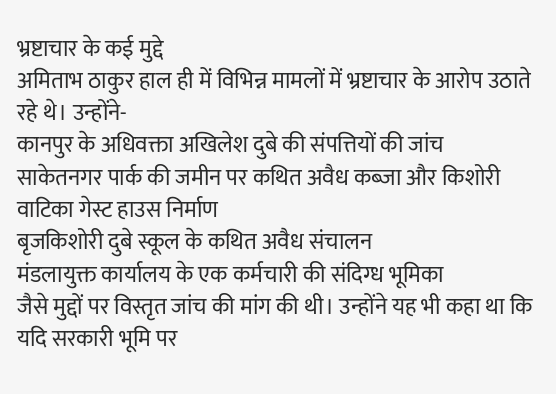भ्रष्टाचार के कई मुद्दे
अमिताभ ठाकुर हाल ही में विभिन्न मामलों में भ्रष्टाचार के आरोप उठाते रहे थे। उन्होंने-
कानपुर के अधिवक्ता अखिलेश दुबे की संपत्तियों की जांच
साकेतनगर पार्क की जमीन पर कथित अवैध कब्जा और किशोरी वाटिका गेस्ट हाउस निर्माण
बृजकिशोरी दुबे स्कूल के कथित अवैध संचालन
मंडलायुक्त कार्यालय के एक कर्मचारी की संदिग्ध भूमिका
जैसे मुद्दों पर विस्तृत जांच की मांग की थी। उन्होंने यह भी कहा था कि यदि सरकारी भूमि पर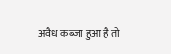अवैध कब्जा हुआ है तो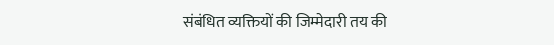संबंधित व्यक्तियों की जिम्मेदारी तय की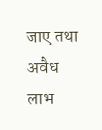जाए तथा अवैध लाभ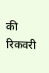की रिकवरी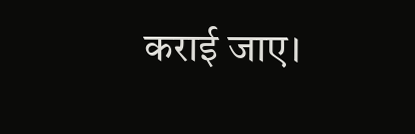कराई जाए।